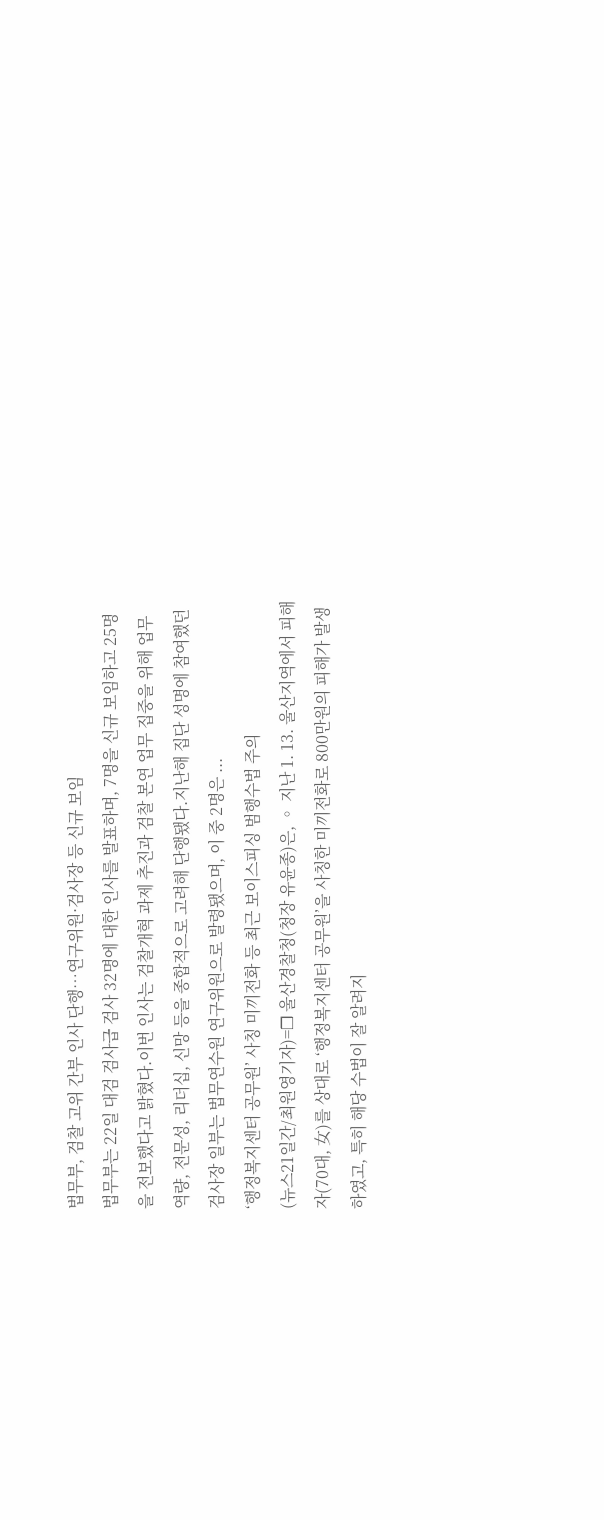법무부, 검찰 고위 간부 인사 단행…연구위원·검사장 등 신규 보임
법무부는 22일 대검 검사급 검사 32명에 대한 인사를 발표하며, 7명을 신규 보임하고 25명을 전보했다고 밝혔다.이번 인사는 검찰개혁 과제 추진과 검찰 본연 업무 집중을 위해 업무 역량, 전문성, 리더십, 신망 등을 종합적으로 고려해 단행됐다.지난해 집단 성명에 참여했던 검사장 일부는 법무연수원 연구위원으로 발령됐으며, 이 중 2명은 ...
‘행정복지센터 공무원’ 사칭 미끼전화 등 최근 보이스피싱 범행수법 주의
(뉴스21일간/최원영기자)=❒ 울산경찰청(청장 유윤종)은, ◦ 지난 1. 13. 울산지역에서 피해자(70대, 女)를 상대로 ‘행정복지센터 공무원’을 사칭한 미끼전화로 800만원의 피해가 발생하였고, 특히 해당 수법이 잘 알려지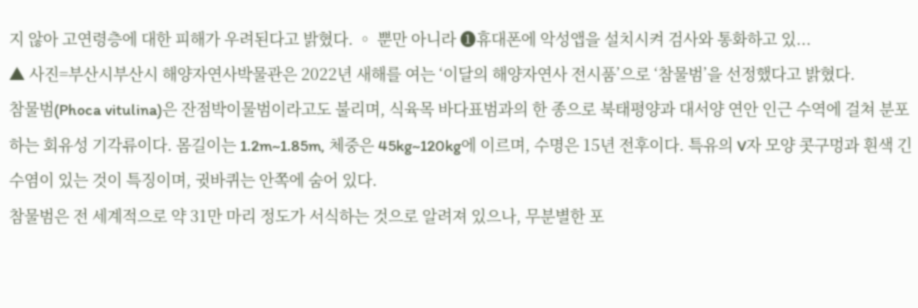지 않아 고연령층에 대한 피해가 우려된다고 밝혔다. ◦ 뿐만 아니라 ❶휴대폰에 악성앱을 설치시켜 검사와 통화하고 있...
▲ 사진=부산시부산시 해양자연사박물관은 2022년 새해를 여는 ‘이달의 해양자연사 전시품’으로 ‘참물범’을 선정했다고 밝혔다.
참물범(Phoca vitulina)은 잔점박이물범이라고도 불리며, 식육목 바다표범과의 한 종으로 북태평양과 대서양 연안 인근 수역에 걸쳐 분포하는 회유성 기각류이다. 몸길이는 1.2m~1.85m, 체중은 45kg~120kg에 이르며, 수명은 15년 전후이다. 특유의 V자 모양 콧구멍과 흰색 긴 수염이 있는 것이 특징이며, 귓바퀴는 안쪽에 숨어 있다.
참물범은 전 세계적으로 약 31만 마리 정도가 서식하는 것으로 알려져 있으나, 무분별한 포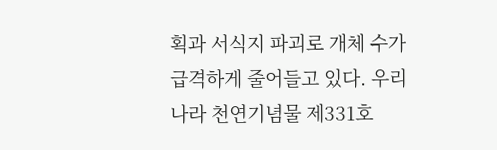획과 서식지 파괴로 개체 수가 급격하게 줄어들고 있다. 우리나라 천연기념물 제331호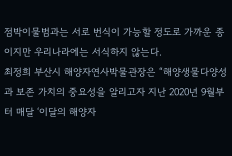점박이물범과는 서로 번식이 가능할 정도로 가까운 종이지만 우리나라에는 서식하지 않는다.
최정희 부산시 해양자연사박물관장은 “해양생물다양성과 보존 가치의 중요성을 알리고자 지난 2020년 9월부터 매달 ‘이달의 해양자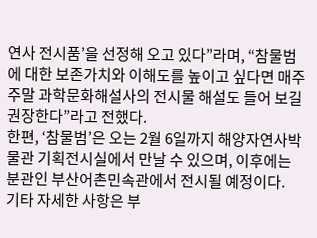연사 전시품’을 선정해 오고 있다”라며, “참물범에 대한 보존가치와 이해도를 높이고 싶다면 매주 주말 과학문화해설사의 전시물 해설도 들어 보길 권장한다”라고 전했다.
한편, ‘참물범’은 오는 2월 6일까지 해양자연사박물관 기획전시실에서 만날 수 있으며, 이후에는 분관인 부산어촌민속관에서 전시될 예정이다.
기타 자세한 사항은 부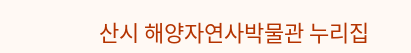산시 해양자연사박물관 누리집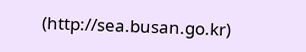(http://sea.busan.go.kr)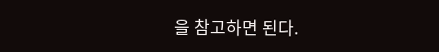을 참고하면 된다.